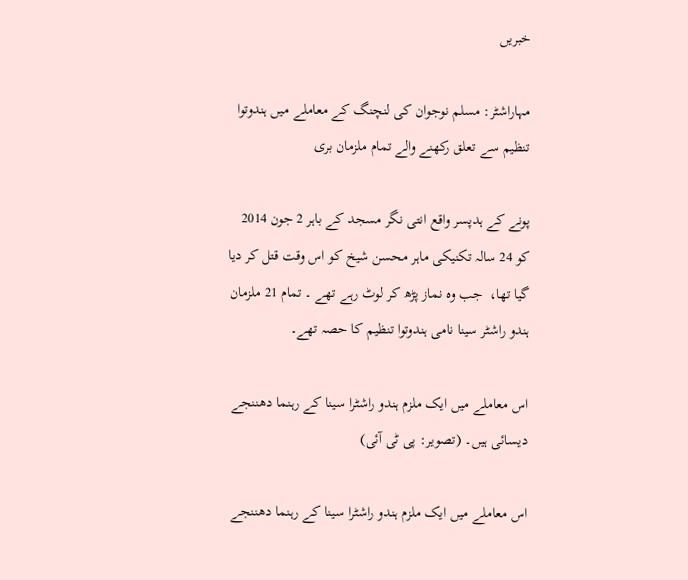خبریں

مہاراشٹر: مسلم نوجوان کی لنچنگ کے معاملے میں ہندوتوا تنظیم سے تعلق رکھنے والے تمام ملزمان بری

پونے کے ہدپسر واقع انتی نگر مسجد کے باہر 2 جون 2014 کو 24 سالہ تکنیکی ماہر محسن شیخ کو اس وقت قتل کر دیا گیا تھا،  جب وہ نماز پڑھ کر لوٹ رہے تھے ۔ تمام 21 ملزمان ہندو راشٹر سینا نامی ہندوتوا تنظیم کا حصہ تھے۔

اس معاملے میں ایک ملزم ہندو راشٹرا سینا کے رہنما دھننجے دیسائی ہیں۔ (تصویر: پی ٹی آئی)

اس معاملے میں ایک ملزم ہندو راشٹرا سینا کے رہنما دھننجے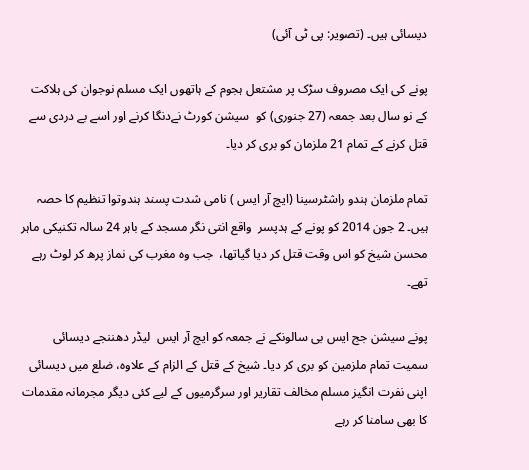دیسائی ہیں۔ (تصویر: پی ٹی آئی)

پونے کی ایک مصروف سڑک پر مشتعل ہجوم کے ہاتھوں ایک مسلم نوجوان کی ہلاکت کے نو سال بعد جمعہ (27 جنوری) کو  سیشن کورٹ نےدنگا کرنے اور اسے بے دردی سے قتل کرنے کے تمام 21 ملزمان کو بری کر دیا۔

تمام ملزمان ہندو راشٹرسینا (ایچ آر ایس ) نامی شدت پسند ہندوتوا تنظیم کا حصہ ہیں۔ 2 جون 2014 کو پونے کے ہدپسر  واقع انتی نگر مسجد کے باہر 24 سالہ تکنیکی ماہر محسن شیخ کو اس وقت قتل کر دیا گیاتھا،  جب وہ مغرب کی نماز پرھ کر لوٹ رہے تھے۔

پونے سیشن جج ایس بی سالونکے نے جمعہ کو ایچ آر ایس  لیڈر دھننجے دیسائی سمیت تمام ملزمین کو بری کر دیا۔ شیخ کے قتل کے الزام کے علاوہ، ضلع میں دیسائی اپنی نفرت انگیز مسلم مخالف تقاریر اور سرگرمیوں کے لیے کئی دیگر مجرمانہ مقدمات کا بھی سامنا کر رہے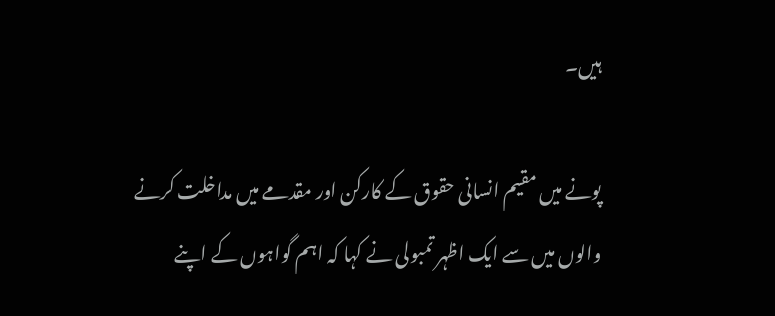ہیں۔

پونے میں مقیم انسانی حقوق کے کارکن اور مقدمے میں مداخلت کرنے والوں میں سے ایک اظہر تمبولی نے کہا کہ اہم گواہوں کے اپنے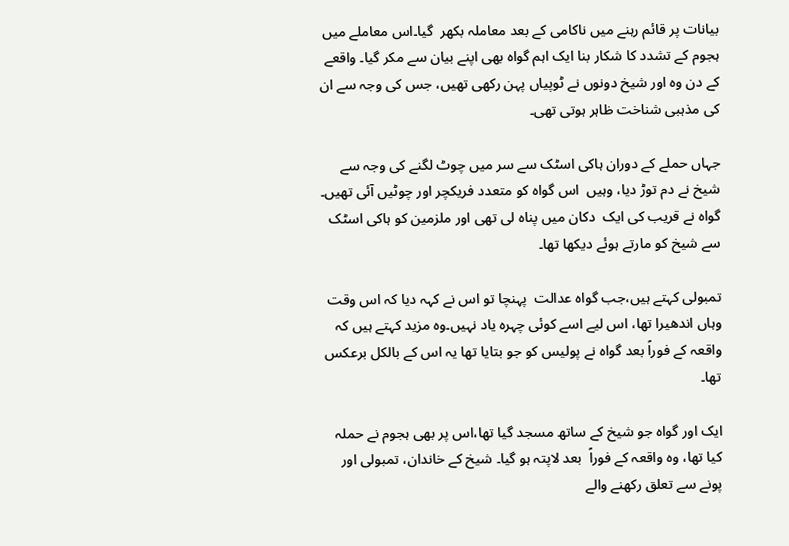بیانات پر قائم رہنے میں ناکامی کے بعد معاملہ بکھر  گیا۔اس معاملے میں ہجوم کے تشدد کا شکار بنا ایک اہم گواہ بھی اپنے بیان سے مکر گیا۔ واقعے کے دن وہ اور شیخ دونوں نے ٹوپیاں پہن رکھی تھیں، جس کی وجہ سے ان کی مذہبی شناخت ظاہر ہوتی تھی۔

جہاں حملے کے دوران ہاکی اسٹک سے سر میں چوٹ لگنے کی وجہ سے شیخ نے دم توڑ دیا، وہیں  اس گواہ کو متعدد فریکچر اور چوٹیں آئی تھیں۔ گواہ نے قریب کی ایک  دکان میں پناہ لی تھی اور ملزمین کو ہاکی اسٹک سے شیخ کو مارتے ہوئے دیکھا تھا۔

تمبولی کہتے ہیں،جب گواہ عدالت  پہنچا تو اس نے کہہ دیا کہ اس وقت وہاں اندھیرا تھا، اس لیے اسے کوئی چہرہ یاد نہیں۔وہ مزید کہتے ہیں کہ  واقعہ کے فوراً بعد گواہ نے پولیس کو جو بتایا تھا یہ اس کے بالکل برعکس تھا۔

ایک اور گواہ جو شیخ کے ساتھ مسجد گیا تھا،اس پر بھی ہجوم نے حملہ کیا تھا، وہ واقعہ کے فوراً  بعد لاپتہ ہو گیا۔ شیخ کے خاندان، تمبولی اور پونے سے تعلق رکھنے والے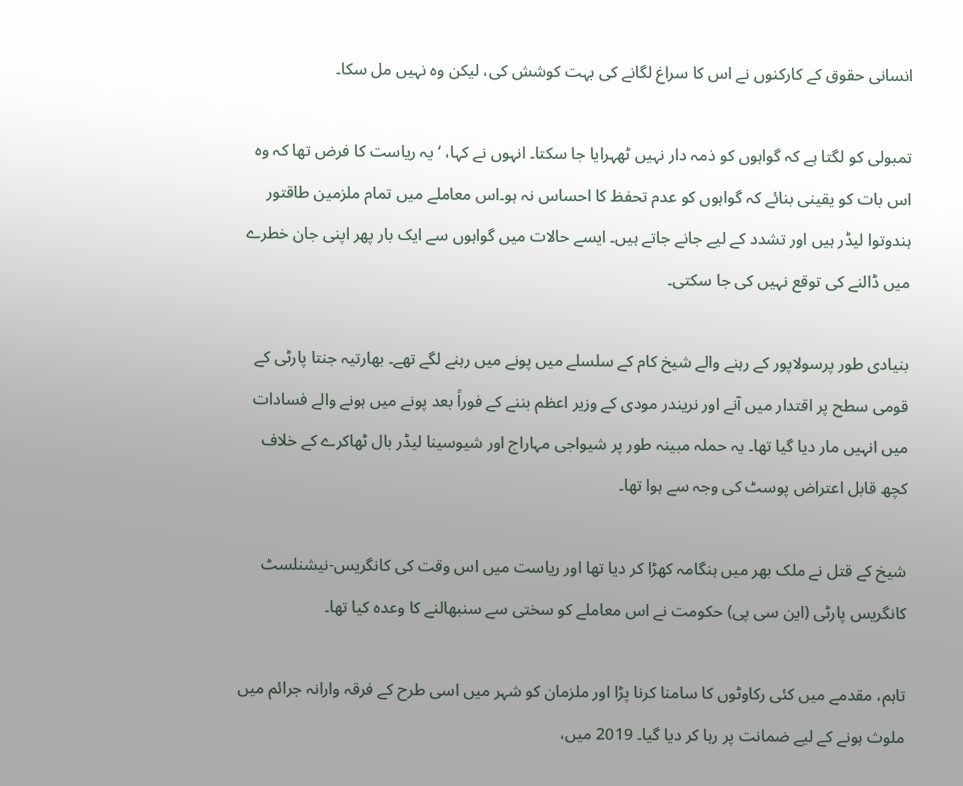انسانی حقوق کے کارکنوں نے اس کا سراغ لگانے کی بہت کوشش کی، لیکن وہ نہیں مل سکا۔

تمبولی کو لگتا ہے کہ گواہوں کو ذمہ دار نہیں ٹھہرایا جا سکتا۔ انہوں نے کہا، ‘یہ ریاست کا فرض تھا کہ وہ اس بات کو یقینی بنائے کہ گواہوں کو عدم تحفظ کا احساس نہ ہو۔اس معاملے میں تمام ملزمین طاقتور ہندوتوا لیڈر ہیں اور تشدد کے لیے جانے جاتے ہیں۔ ایسے حالات میں گواہوں سے ایک بار پھر اپنی جان خطرے میں ڈالنے کی توقع نہیں کی جا سکتی۔

بنیادی طور پرسولاپور کے رہنے والے شیخ کام کے سلسلے میں پونے میں رہنے لگے تھے۔ بھارتیہ جنتا پارٹی کے قومی سطح پر اقتدار میں آنے اور نریندر مودی کے وزیر اعظم بننے کے فوراً بعد پونے میں ہونے والے فسادات میں انہیں مار دیا گیا تھا۔ یہ حملہ مبینہ طور پر شیواجی مہاراج اور شیوسینا لیڈر بال ٹھاکرے کے خلاف کچھ قابل اعتراض پوسٹ کی وجہ سے ہوا تھا۔

شیخ کے قتل نے ملک بھر میں ہنگامہ کھڑا کر دیا تھا اور ریاست میں اس وقت کی کانگریس-نیشنلسٹ کانگریس پارٹی (این سی پی) حکومت نے اس معاملے کو سختی سے سنبھالنے کا وعدہ کیا تھا۔

تاہم، مقدمے میں کئی رکاوٹوں کا سامنا کرنا پڑا اور ملزمان کو شہر میں اسی طرح کے فرقہ وارانہ جرائم میں ملوث ہونے کے لیے ضمانت پر رہا کر دیا گیا۔ 2019 میں،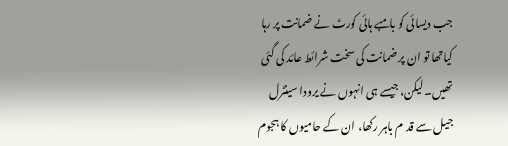جب دیسائی کو بامبے ہائی کورٹ نے ضمانت پر رہا کیاتھا تو ان پر ضمانت کی سخت شرائط عائد کی گئی تھیں۔ لیکن، جیسے ہی انہوں نے یرودا سینٹرل جیل سے قد م باہر رکھا، ان کے حامیوں کا ہجوم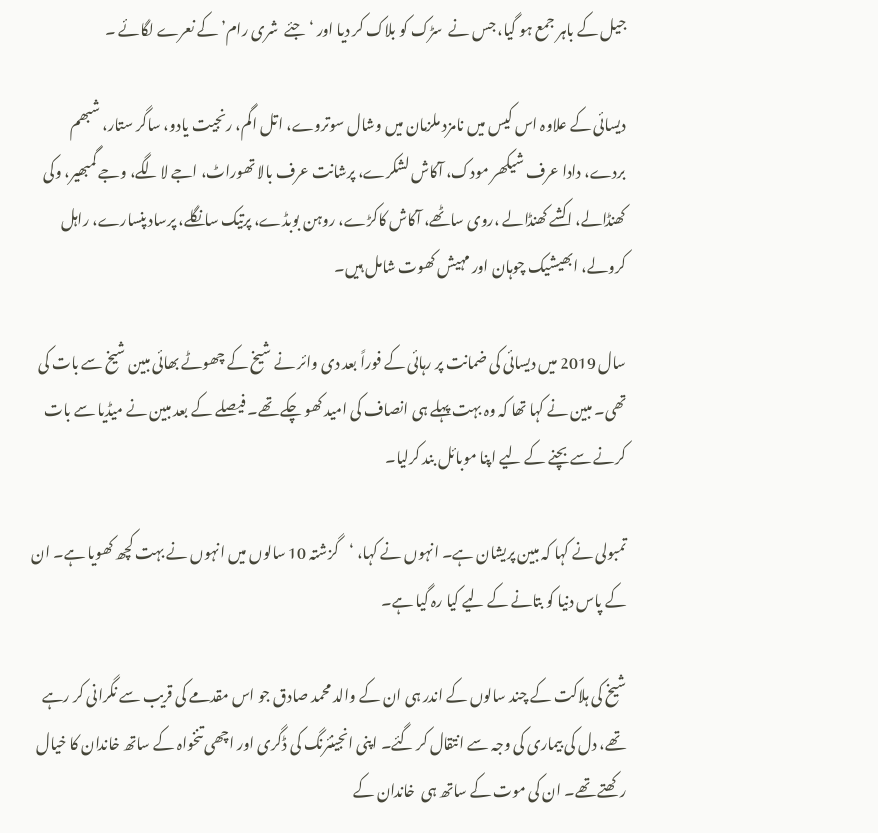جیل کے باہر جمع ہو گیا، جس نے  سڑک کو بلاک کر دیا اور ‘جئے  شری رام’ کے نعرے لگائے ۔

دیسائی کے علاوہ اس کیس میں نامزد ملزمان میں وشال سوتروے، اتل اگم، رنجیت یادو، ساگر ستار، شبھم بردے، دادا عرف شیکھر مودک، آکاش لشکرے، پرشانت عرف بالا تھوراٹ، اجے لالگے، وجے گمبھیر، وکی کھنڈالے، اکشے کھنڈالے ،روی ساٹھے، آکاش کاکڑے، روہن بوبڈے، پرتیک سانگلے، پرساد پنسارے، راہل کرولے، ابھیشیک چوہان اور مہیش کھوت شامل ہیں۔

سال 2019 میں دیسائی کی ضمانت پر رہائی کے فوراً بعد دی وائر نے شیخ کے چھوٹے بھائی مبین شیخ سے بات کی تھی۔ مبین نے کہا تھا کہ وہ بہت پہلے ہی انصاف کی امید کھو چکے تھے۔ فیصلے کے بعد مبین نے میڈیا سے بات کرنے سے بچنے کے لیے اپنا موبائل بند کرلیا۔

تمبولی نے کہا کہ مبین پریشان ہے۔ انہوں نے کہا، ‘گزشتہ 10 سالوں میں انہوں نے بہت کچھ کھویا ہے۔ ان کے پاس دنیا کو بتانے کے لیے کیا رہ گیا ہے۔

شیخ کی ہلاکت کے چند سالوں کے اندر ہی ان کے والد محمد صادق جو اس مقدمے کی قریب سے نگرانی کر رہے تھے، دل کی بیماری کی وجہ سے انتقال کر گئے۔ اپنی انجینئرنگ کی ڈگری اور اچھی تنخواہ کے ساتھ خاندان کا خیال رکھتے تھے۔ ان کی موت کے ساتھ ہی  خاندان کے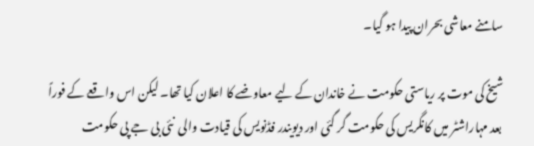سامنے معاشی بحران پیدا ہو گیا۔

شیخ کی موت پر ریاستی حکومت نے خاندان کے لیے معاوضے کا اعلان کیا تھا۔ لیکن اس واقعے کے فوراً بعد مہاراشٹر میں کانگریس کی حکومت گر گئی اور دیویندر فڈنویس کی قیادت والی  نئی بی جے پی حکومت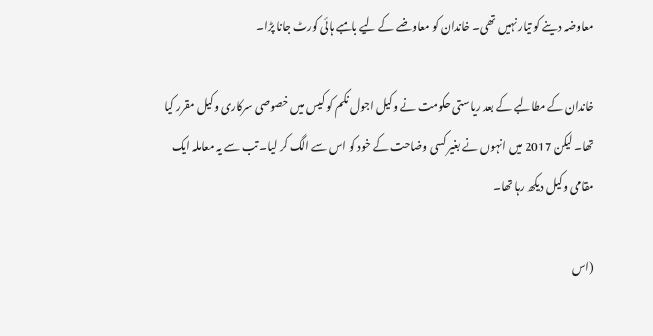معاوضہ دینے کو تیار نہیں تھی۔ خاندان کو معاوضے کے لیے بامبے ہائی کورٹ جانا پڑا۔

خاندان کے مطالبے کے بعد ریاستی حکومت نے وکیل اجول نکم کو کیس میں خصوصی سرکاری وکیل مقرر کیا تھا۔ لیکن 2017 میں انہوں نے بغیر کسی وضاحت کے خود کو اس سے الگ کر لیا۔ تب سے یہ معاملہ ایک مقامی وکیل دیکھ رہا تھا۔

(اس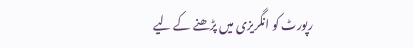رپورٹ کو انگریزی میں پڑھنے کے لیے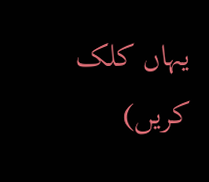یہاں کلک کریں)